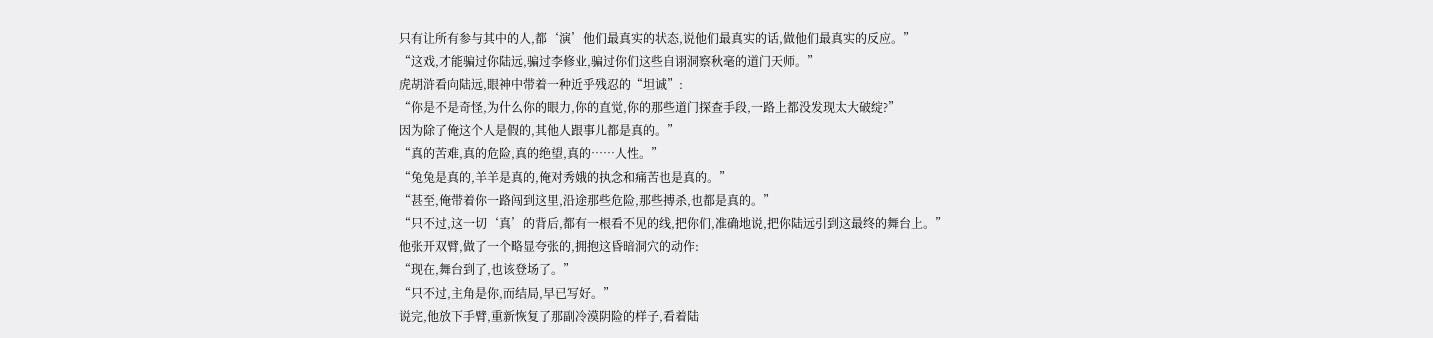只有让所有参与其中的人,都‘演’他们最真实的状态,说他们最真实的话,做他们最真实的反应。”
“这戏,才能骗过你陆远,骗过李修业,骗过你们这些自诩洞察秋毫的道门天师。”
虎胡浒看向陆远,眼神中带着一种近乎残忍的“坦诚”:
“你是不是奇怪,为什么你的眼力,你的直觉,你的那些道门探查手段,一路上都没发现太大破绽?”
因为除了俺这个人是假的,其他人跟事儿都是真的。”
“真的苦难,真的危险,真的绝望,真的……人性。”
“兔兔是真的,羊羊是真的,俺对秀娥的执念和痛苦也是真的。”
“甚至,俺带着你一路闯到这里,沿途那些危险,那些搏杀,也都是真的。”
“只不过,这一切‘真’的背后,都有一根看不见的线,把你们,准确地说,把你陆远引到这最终的舞台上。”
他张开双臂,做了一个略显夸张的,拥抱这昏暗洞穴的动作:
“现在,舞台到了,也该登场了。”
“只不过,主角是你,而结局,早已写好。”
说完,他放下手臂,重新恢复了那副冷漠阴险的样子,看着陆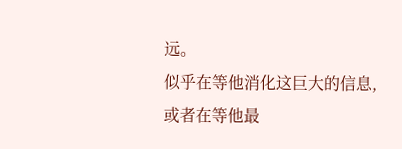远。
似乎在等他消化这巨大的信息,或者在等他最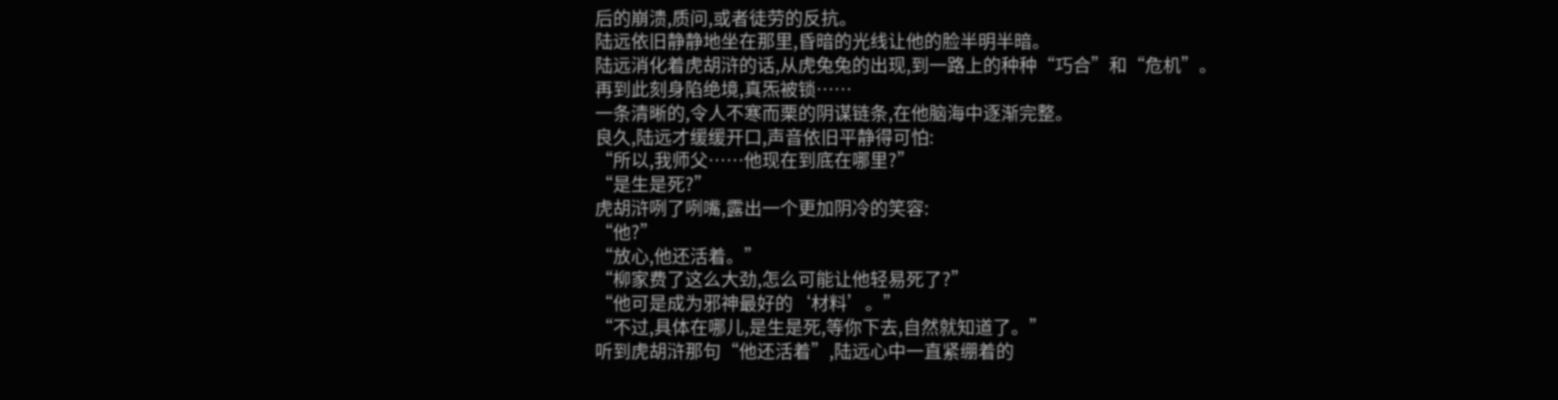后的崩溃,质问,或者徒劳的反抗。
陆远依旧静静地坐在那里,昏暗的光线让他的脸半明半暗。
陆远消化着虎胡浒的话,从虎兔兔的出现,到一路上的种种“巧合”和“危机”。
再到此刻身陷绝境,真炁被锁……
一条清晰的,令人不寒而栗的阴谋链条,在他脑海中逐渐完整。
良久,陆远才缓缓开口,声音依旧平静得可怕:
“所以,我师父……他现在到底在哪里?”
“是生是死?”
虎胡浒咧了咧嘴,露出一个更加阴冷的笑容:
“他?”
“放心,他还活着。”
“柳家费了这么大劲,怎么可能让他轻易死了?”
“他可是成为邪神最好的‘材料’。”
“不过,具体在哪儿,是生是死,等你下去,自然就知道了。”
听到虎胡浒那句“他还活着”,陆远心中一直紧绷着的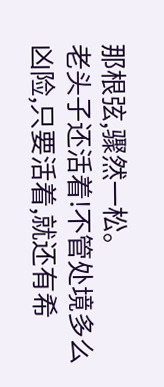那根弦,骤然一松。
老头子还活着!不管处境多么凶险,只要活着,就还有希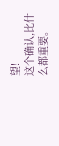望!
这个确认,比什么都重要。